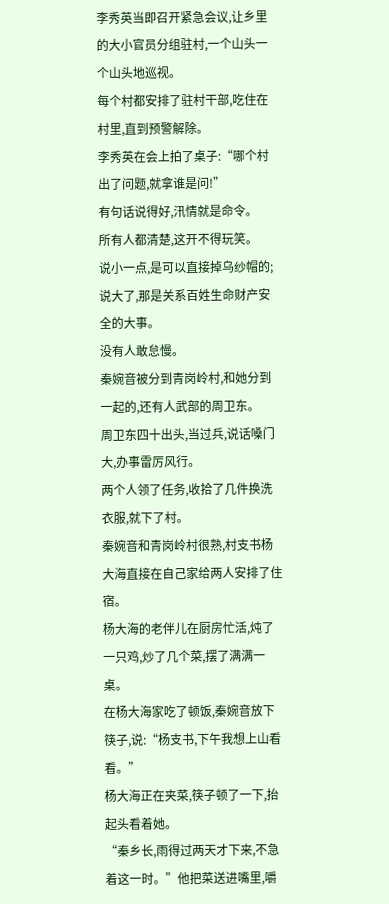李秀英当即召开紧急会议,让乡里的大小官员分组驻村,一个山头一个山头地巡视。
每个村都安排了驻村干部,吃住在村里,直到预警解除。
李秀英在会上拍了桌子:“哪个村出了问题,就拿谁是问!”
有句话说得好,汛情就是命令。
所有人都清楚,这开不得玩笑。
说小一点,是可以直接掉乌纱帽的;说大了,那是关系百姓生命财产安全的大事。
没有人敢怠慢。
秦婉音被分到青岗岭村,和她分到一起的,还有人武部的周卫东。
周卫东四十出头,当过兵,说话嗓门大,办事雷厉风行。
两个人领了任务,收拾了几件换洗衣服,就下了村。
秦婉音和青岗岭村很熟,村支书杨大海直接在自己家给两人安排了住宿。
杨大海的老伴儿在厨房忙活,炖了一只鸡,炒了几个菜,摆了满满一桌。
在杨大海家吃了顿饭,秦婉音放下筷子,说:“杨支书,下午我想上山看看。”
杨大海正在夹菜,筷子顿了一下,抬起头看着她。
“秦乡长,雨得过两天才下来,不急着这一时。”他把菜送进嘴里,嚼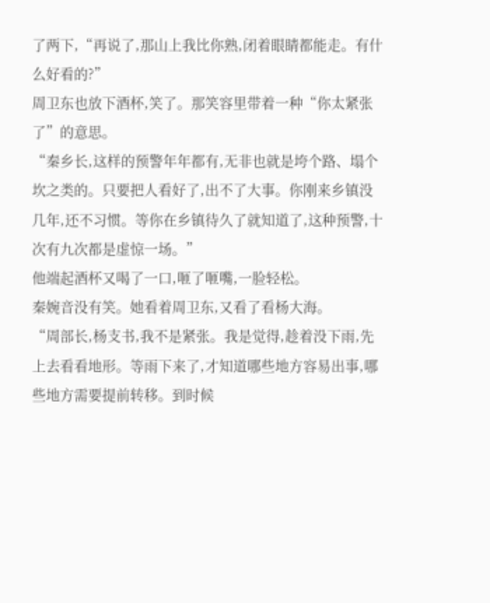了两下,“再说了,那山上我比你熟,闭着眼睛都能走。有什么好看的?”
周卫东也放下酒杯,笑了。那笑容里带着一种“你太紧张了”的意思。
“秦乡长,这样的预警年年都有,无非也就是垮个路、塌个坎之类的。只要把人看好了,出不了大事。你刚来乡镇没几年,还不习惯。等你在乡镇待久了就知道了,这种预警,十次有九次都是虚惊一场。”
他端起酒杯又喝了一口,咂了咂嘴,一脸轻松。
秦婉音没有笑。她看着周卫东,又看了看杨大海。
“周部长,杨支书,我不是紧张。我是觉得,趁着没下雨,先上去看看地形。等雨下来了,才知道哪些地方容易出事,哪些地方需要提前转移。到时候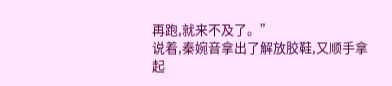再跑,就来不及了。”
说着,秦婉音拿出了解放胶鞋,又顺手拿起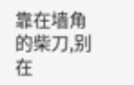靠在墙角的柴刀,别在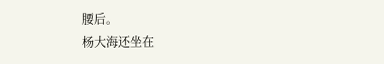腰后。
杨大海还坐在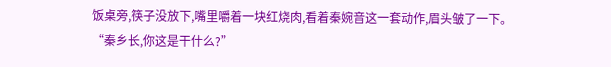饭桌旁,筷子没放下,嘴里嚼着一块红烧肉,看着秦婉音这一套动作,眉头皱了一下。
“秦乡长,你这是干什么?”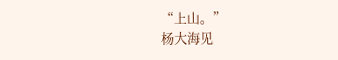“上山。”
杨大海见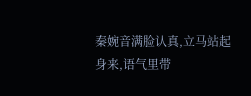秦婉音满脸认真,立马站起身来,语气里带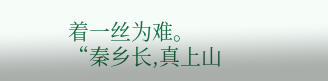着一丝为难。
“秦乡长,真上山